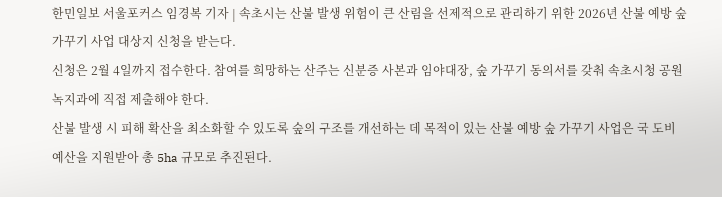한민일보 서울포커스 임경복 기자 | 속초시는 산불 발생 위험이 큰 산림을 선제적으로 관리하기 위한 2026년 산불 예방 숲 가꾸기 사업 대상지 신청을 받는다.
신청은 2월 4일까지 접수한다. 참여를 희망하는 산주는 신분증 사본과 임야대장, 숲 가꾸기 동의서를 갖춰 속초시청 공원녹지과에 직접 제출해야 한다.
산불 발생 시 피해 확산을 최소화할 수 있도록 숲의 구조를 개선하는 데 목적이 있는 산불 예방 숲 가꾸기 사업은 국 도비 예산을 지원받아 총 5ha 규모로 추진된다.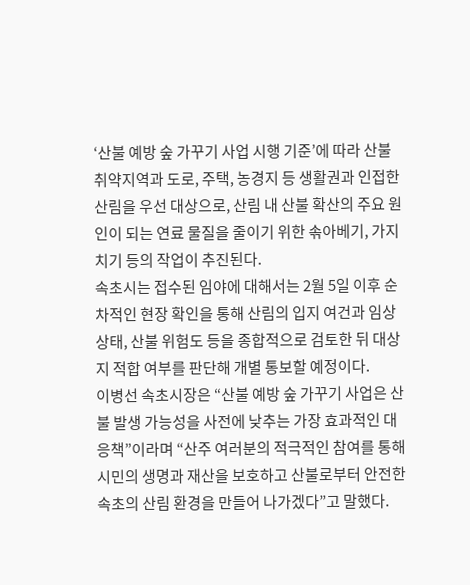‘산불 예방 숲 가꾸기 사업 시행 기준’에 따라 산불 취약지역과 도로, 주택, 농경지 등 생활권과 인접한 산림을 우선 대상으로, 산림 내 산불 확산의 주요 원인이 되는 연료 물질을 줄이기 위한 솎아베기, 가지치기 등의 작업이 추진된다.
속초시는 접수된 임야에 대해서는 2월 5일 이후 순차적인 현장 확인을 통해 산림의 입지 여건과 임상 상태, 산불 위험도 등을 종합적으로 검토한 뒤 대상지 적합 여부를 판단해 개별 통보할 예정이다.
이병선 속초시장은 “산불 예방 숲 가꾸기 사업은 산불 발생 가능성을 사전에 낮추는 가장 효과적인 대응책”이라며 “산주 여러분의 적극적인 참여를 통해 시민의 생명과 재산을 보호하고 산불로부터 안전한 속초의 산림 환경을 만들어 나가겠다”고 말했다.